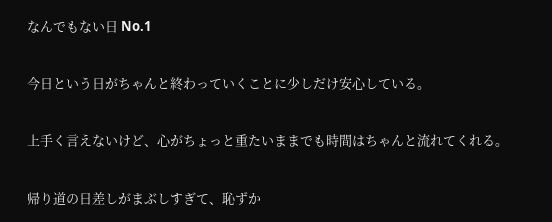なんでもない日 No.1

今日という日がちゃんと終わっていくことに少しだけ安心している。

上手く言えないけど、心がちょっと重たいままでも時間はちゃんと流れてくれる。

帰り道の日差しがまぶしすぎて、恥ずか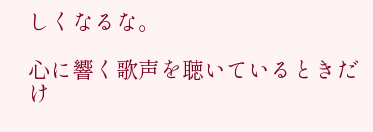しくなるな。

心に響く歌声を聴いているときだけ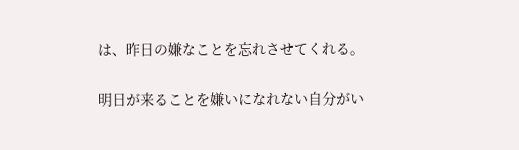は、昨日の嫌なことを忘れさせてくれる。

明日が来ることを嫌いになれない自分がい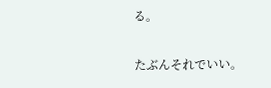る。

たぶんそれでいい。